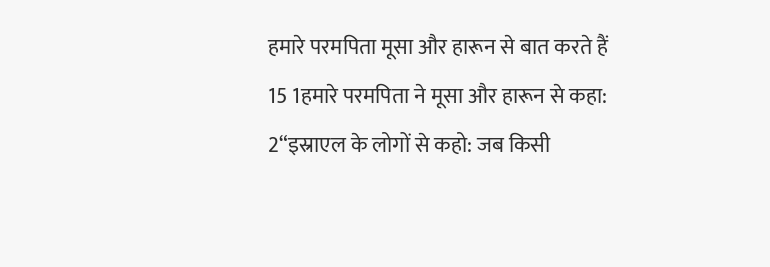हमारे परमपिता मूसा और हारून से बात करते हैं
15 1हमारे परमपिता ने मूसा और हारून से कहा:
2“इस्राएल के लोगों से कहो: जब किसी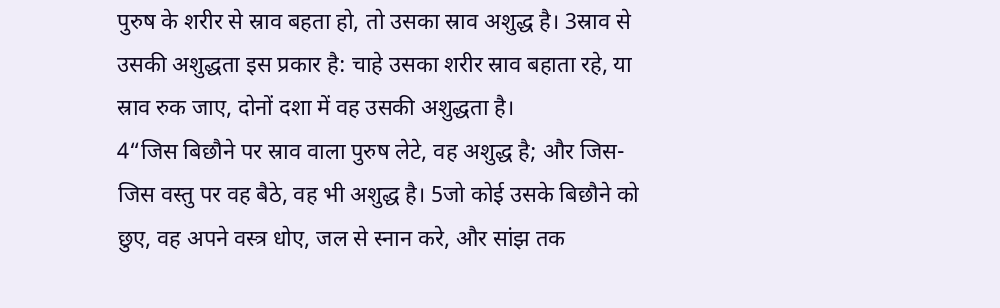पुरुष के शरीर से स्राव बहता हो, तो उसका स्राव अशुद्ध है। 3स्राव से उसकी अशुद्धता इस प्रकार है: चाहे उसका शरीर स्राव बहाता रहे, या स्राव रुक जाए, दोनों दशा में वह उसकी अशुद्धता है।
4“जिस बिछौने पर स्राव वाला पुरुष लेटे, वह अशुद्ध है; और जिस-जिस वस्तु पर वह बैठे, वह भी अशुद्ध है। 5जो कोई उसके बिछौने को छुए, वह अपने वस्त्र धोए, जल से स्नान करे, और सांझ तक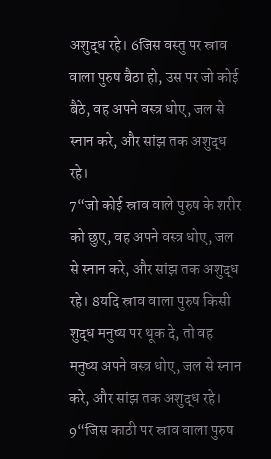अशुद्ध रहे। 6जिस वस्तु पर स्राव वाला पुरुष बैठा हो, उस पर जो कोई बैठे, वह अपने वस्त्र धोए, जल से स्नान करे, और सांझ तक अशुद्ध रहे।
7“जो कोई स्राव वाले पुरुष के शरीर को छुए, वह अपने वस्त्र धोए, जल से स्नान करे, और सांझ तक अशुद्ध रहे। 8यदि स्राव वाला पुरुष किसी शुद्ध मनुष्य पर थूक दे, तो वह मनुष्य अपने वस्त्र धोए, जल से स्नान करे, और सांझ तक अशुद्ध रहे।
9“जिस काठी पर स्राव वाला पुरुष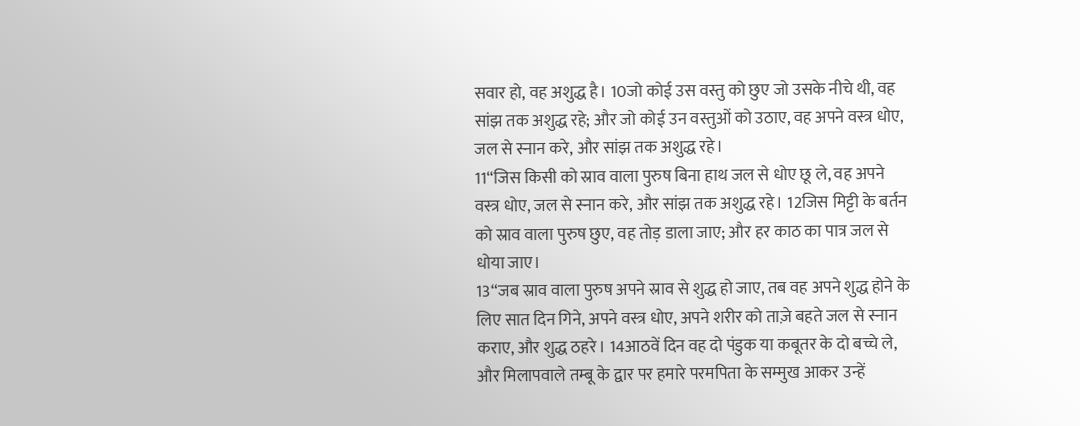सवार हो, वह अशुद्ध है। 10जो कोई उस वस्तु को छुए जो उसके नीचे थी, वह सांझ तक अशुद्ध रहे; और जो कोई उन वस्तुओं को उठाए, वह अपने वस्त्र धोए, जल से स्नान करे, और सांझ तक अशुद्ध रहे।
11“जिस किसी को स्राव वाला पुरुष बिना हाथ जल से धोए छू ले, वह अपने वस्त्र धोए, जल से स्नान करे, और सांझ तक अशुद्ध रहे। 12जिस मिट्टी के बर्तन को स्राव वाला पुरुष छुए, वह तोड़ डाला जाए; और हर काठ का पात्र जल से धोया जाए।
13“जब स्राव वाला पुरुष अपने स्राव से शुद्ध हो जाए, तब वह अपने शुद्ध होने के लिए सात दिन गिने, अपने वस्त्र धोए, अपने शरीर को ताज़े बहते जल से स्नान कराए, और शुद्ध ठहरे। 14आठवें दिन वह दो पंडुक या कबूतर के दो बच्चे ले, और मिलापवाले तम्बू के द्वार पर हमारे परमपिता के सम्मुख आकर उन्हें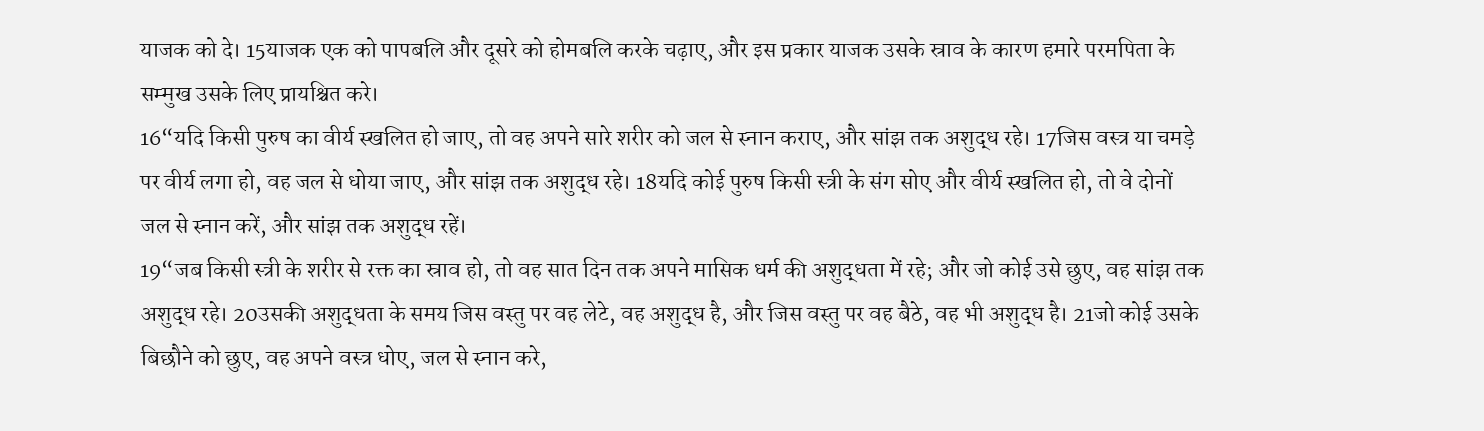याजक को दे। 15याजक एक को पापबलि और दूसरे को होमबलि करके चढ़ाए, और इस प्रकार याजक उसके स्राव के कारण हमारे परमपिता के सम्मुख उसके लिए प्रायश्चित करे।
16“यदि किसी पुरुष का वीर्य स्खलित हो जाए, तो वह अपने सारे शरीर को जल से स्नान कराए, और सांझ तक अशुद्ध रहे। 17जिस वस्त्र या चमड़े पर वीर्य लगा हो, वह जल से धोया जाए, और सांझ तक अशुद्ध रहे। 18यदि कोई पुरुष किसी स्त्री के संग सोए और वीर्य स्खलित हो, तो वे दोनों जल से स्नान करें, और सांझ तक अशुद्ध रहें।
19“जब किसी स्त्री के शरीर से रक्त का स्राव हो, तो वह सात दिन तक अपने मासिक धर्म की अशुद्धता में रहे; और जो कोई उसे छुए, वह सांझ तक अशुद्ध रहे। 20उसकी अशुद्धता के समय जिस वस्तु पर वह लेटे, वह अशुद्ध है, और जिस वस्तु पर वह बैठे, वह भी अशुद्ध है। 21जो कोई उसके बिछौने को छुए, वह अपने वस्त्र धोए, जल से स्नान करे,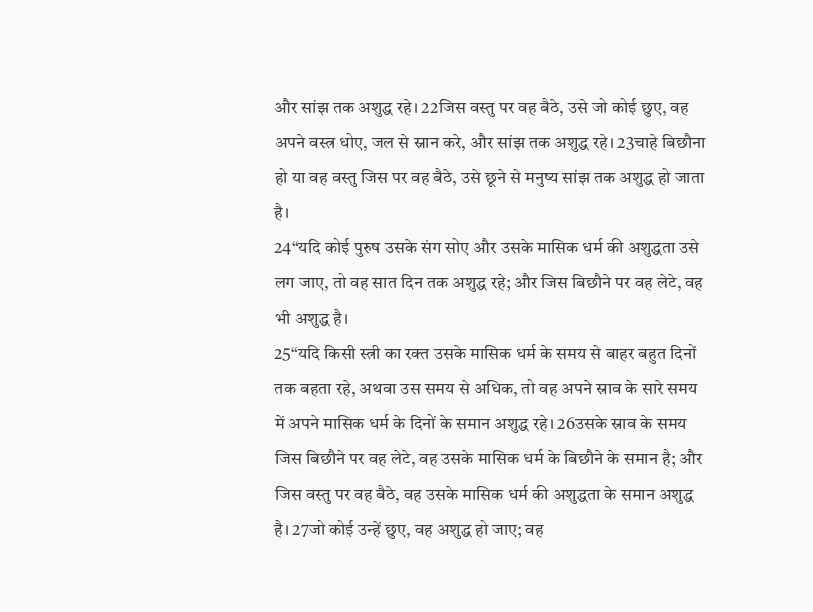और सांझ तक अशुद्ध रहे। 22जिस वस्तु पर वह बैठे, उसे जो कोई छुए, वह अपने वस्त्र धोए, जल से स्नान करे, और सांझ तक अशुद्ध रहे। 23चाहे बिछौना हो या वह वस्तु जिस पर वह बैठे, उसे छूने से मनुष्य सांझ तक अशुद्ध हो जाता है।
24“यदि कोई पुरुष उसके संग सोए और उसके मासिक धर्म की अशुद्धता उसे लग जाए, तो वह सात दिन तक अशुद्ध रहे; और जिस बिछौने पर वह लेटे, वह भी अशुद्ध है।
25“यदि किसी स्त्री का रक्त उसके मासिक धर्म के समय से बाहर बहुत दिनों तक बहता रहे, अथवा उस समय से अधिक, तो वह अपने स्राव के सारे समय में अपने मासिक धर्म के दिनों के समान अशुद्ध रहे। 26उसके स्राव के समय जिस बिछौने पर वह लेटे, वह उसके मासिक धर्म के बिछौने के समान है; और जिस वस्तु पर वह बैठे, वह उसके मासिक धर्म की अशुद्धता के समान अशुद्ध है। 27जो कोई उन्हें छुए, वह अशुद्ध हो जाए; वह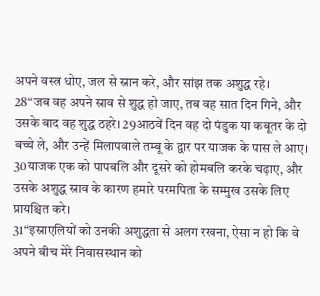अपने वस्त्र धोए, जल से स्नान करे, और सांझ तक अशुद्ध रहे।
28“जब वह अपने स्राव से शुद्ध हो जाए, तब वह सात दिन गिने, और उसके बाद वह शुद्ध ठहरे। 29आठवें दिन वह दो पंडुक या कबूतर के दो बच्चे ले, और उन्हें मिलापवाले तम्बू के द्वार पर याजक के पास ले आए। 30याजक एक को पापबलि और दूसरे को होमबलि करके चढ़ाए, और उसके अशुद्ध स्राव के कारण हमारे परमपिता के सम्मुख उसके लिए प्रायश्चित करे।
31“इस्राएलियों को उनकी अशुद्धता से अलग रखना, ऐसा न हो कि वे अपने बीच मेरे निवासस्थान को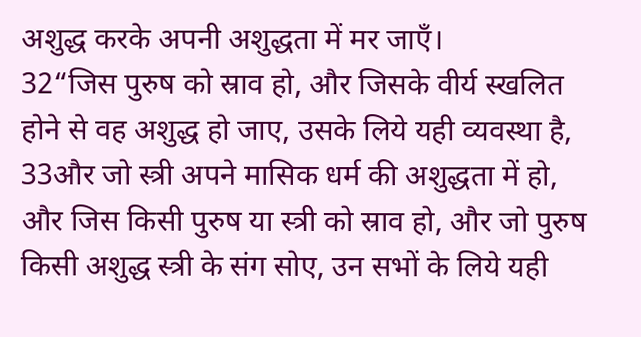अशुद्ध करके अपनी अशुद्धता में मर जाएँ।
32“जिस पुरुष को स्राव हो, और जिसके वीर्य स्खलित होने से वह अशुद्ध हो जाए, उसके लिये यही व्यवस्था है, 33और जो स्त्री अपने मासिक धर्म की अशुद्धता में हो, और जिस किसी पुरुष या स्त्री को स्राव हो, और जो पुरुष किसी अशुद्ध स्त्री के संग सोए, उन सभों के लिये यही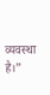व्यवस्था है।”